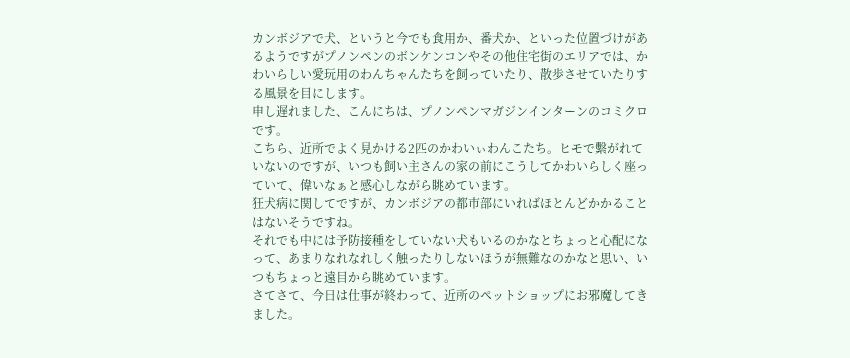カンボジアで犬、というと今でも食用か、番犬か、といった位置づけがあるようですがプノンペンのボンケンコンやその他住宅街のエリアでは、かわいらしい愛玩用のわんちゃんたちを飼っていたり、散歩させていたりする風景を目にします。
申し遅れました、こんにちは、プノンペンマガジンインターンのコミクロです。
こちら、近所でよく見かける2匹のかわいぃわんこたち。ヒモで繫がれていないのですが、いつも飼い主さんの家の前にこうしてかわいらしく座っていて、偉いなぁと感心しながら眺めています。
狂犬病に関してですが、カンボジアの都市部にいればほとんどかかることはないそうですね。
それでも中には予防接種をしていない犬もいるのかなとちょっと心配になって、あまりなれなれしく触ったりしないほうが無難なのかなと思い、いつもちょっと遠目から眺めています。
さてさて、今日は仕事が終わって、近所のペットショップにお邪魔してきました。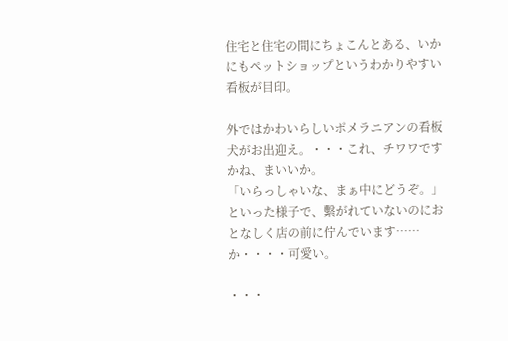住宅と住宅の間にちょこんとある、いかにもペットショップというわかりやすい看板が目印。

外ではかわいらしいポメラニアンの看板犬がお出迎え。・・・これ、チワワですかね、まいいか。
「いらっしゃいな、まぁ中にどうぞ。」
といった様子で、繫がれていないのにおとなしく店の前に佇んでいます……か・・・・可愛い。

・・・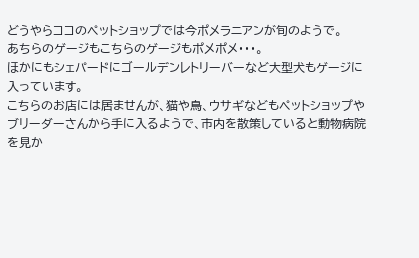どうやらココのペットショップでは今ポメラニアンが旬のようで。
あちらのゲージもこちらのゲージもポメポメ・・・。
ほかにもシェパードにゴールデンレトリーバーなど大型犬もゲージに入っています。
こちらのお店には居ませんが、猫や鳥、ウサギなどもペットショップやブリーダーさんから手に入るようで、市内を散策していると動物病院を見か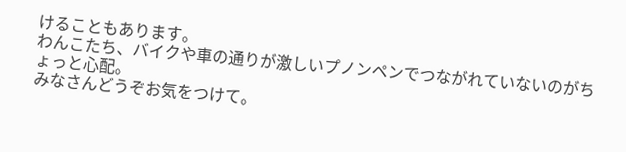けることもあります。
わんこたち、バイクや車の通りが激しいプノンペンでつながれていないのがちょっと心配。
みなさんどうぞお気をつけて。